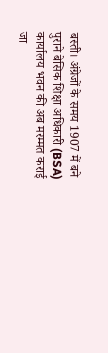बस्ती। अंग्रेजों के समय 1907 में बने पुराने बेसिक शिक्षा अधिकारी (BSA) कार्यालय भवन की अब मरम्मत कराई जा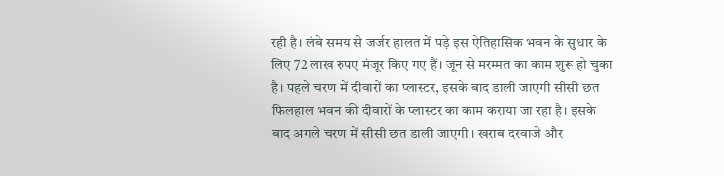रही है। लंबे समय से जर्जर हालत में पड़े इस ऐतिहासिक भवन के सुधार के लिए 72 लाख रुपए मंजूर किए गए हैं। जून से मरम्मत का काम शुरू हो चुका है। पहले चरण में दीवारों का प्लास्टर, इसके बाद डाली जाएगी सीसी छत फिलहाल भवन की दीवारों के प्लास्टर का काम कराया जा रहा है। इसके बाद अगले चरण में सीसी छत डाली जाएगी। खराब दरवाजे और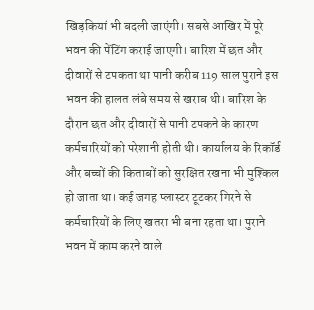खिड़कियां भी बदली जाएंगी। सबसे आखिर में पूरे भवन की पेंटिंग कराई जाएगी। बारिश में छत और दीवारों से टपकता था पानी करीब 119 साल पुराने इस भवन की हालत लंबे समय से खराब थी। बारिश के दौरान छत और दीवारों से पानी टपकने के कारण कर्मचारियों को परेशानी होती थी। कार्यालय के रिकॉर्ड और बच्चों की किताबों को सुरक्षित रखना भी मुश्किल हो जाता था। कई जगह प्लास्टर टूटकर गिरने से कर्मचारियों के लिए खतरा भी बना रहता था। पुराने भवन में काम करने वाले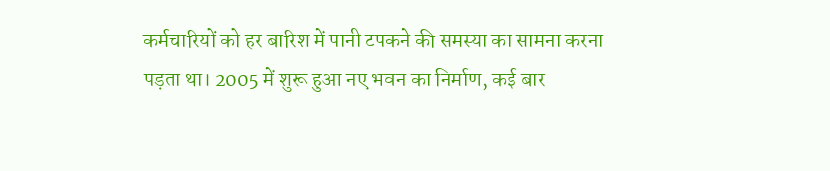कर्मचारियों को हर बारिश में पानी टपकने की समस्या का सामना करना पड़ता था। 2005 में शुरू हुआ नए भवन का निर्माण, कई बार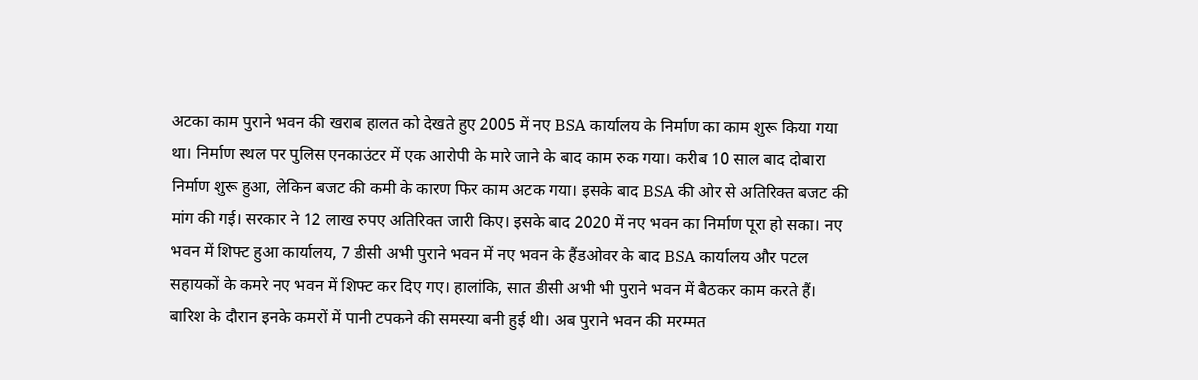अटका काम पुराने भवन की खराब हालत को देखते हुए 2005 में नए BSA कार्यालय के निर्माण का काम शुरू किया गया था। निर्माण स्थल पर पुलिस एनकाउंटर में एक आरोपी के मारे जाने के बाद काम रुक गया। करीब 10 साल बाद दोबारा निर्माण शुरू हुआ, लेकिन बजट की कमी के कारण फिर काम अटक गया। इसके बाद BSA की ओर से अतिरिक्त बजट की मांग की गई। सरकार ने 12 लाख रुपए अतिरिक्त जारी किए। इसके बाद 2020 में नए भवन का निर्माण पूरा हो सका। नए भवन में शिफ्ट हुआ कार्यालय, 7 डीसी अभी पुराने भवन में नए भवन के हैंडओवर के बाद BSA कार्यालय और पटल सहायकों के कमरे नए भवन में शिफ्ट कर दिए गए। हालांकि, सात डीसी अभी भी पुराने भवन में बैठकर काम करते हैं। बारिश के दौरान इनके कमरों में पानी टपकने की समस्या बनी हुई थी। अब पुराने भवन की मरम्मत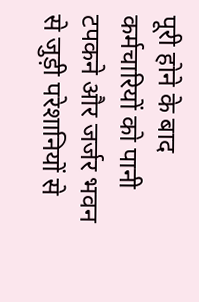पूरी होने के बाद कर्मचारियों को पानी टपकने और जर्जर भवन से जुड़ी परेशानियों से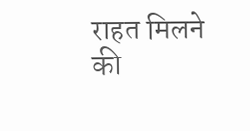राहत मिलने की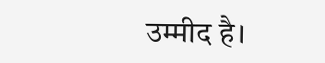उम्मीद है।